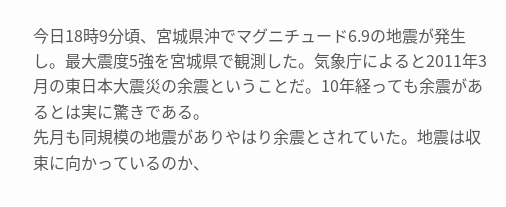今日18時9分頃、宮城県沖でマグニチュード6.9の地震が発生し。最大震度5強を宮城県で観測した。気象庁によると2011年3月の東日本大震災の余震ということだ。10年経っても余震があるとは実に驚きである。
先月も同規模の地震がありやはり余震とされていた。地震は収束に向かっているのか、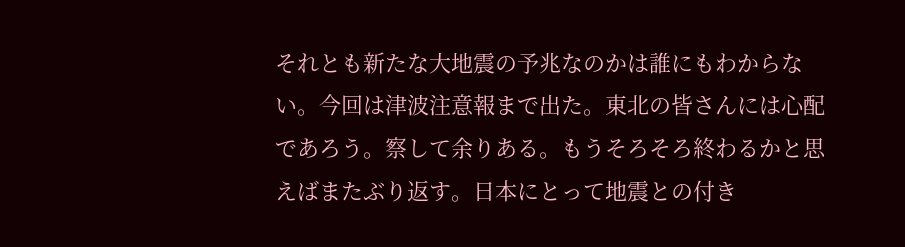それとも新たな大地震の予兆なのかは誰にもわからない。今回は津波注意報まで出た。東北の皆さんには心配であろう。察して余りある。もうそろそろ終わるかと思えばまたぶり返す。日本にとって地震との付き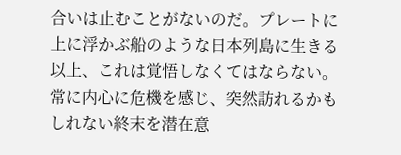合いは止むことがないのだ。プレートに上に浮かぶ船のような日本列島に生きる以上、これは覚悟しなくてはならない。
常に内心に危機を感じ、突然訪れるかもしれない終末を潜在意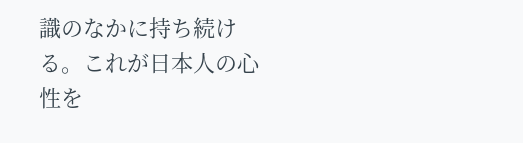識のなかに持ち続ける。これが日本人の心性を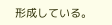形成している。